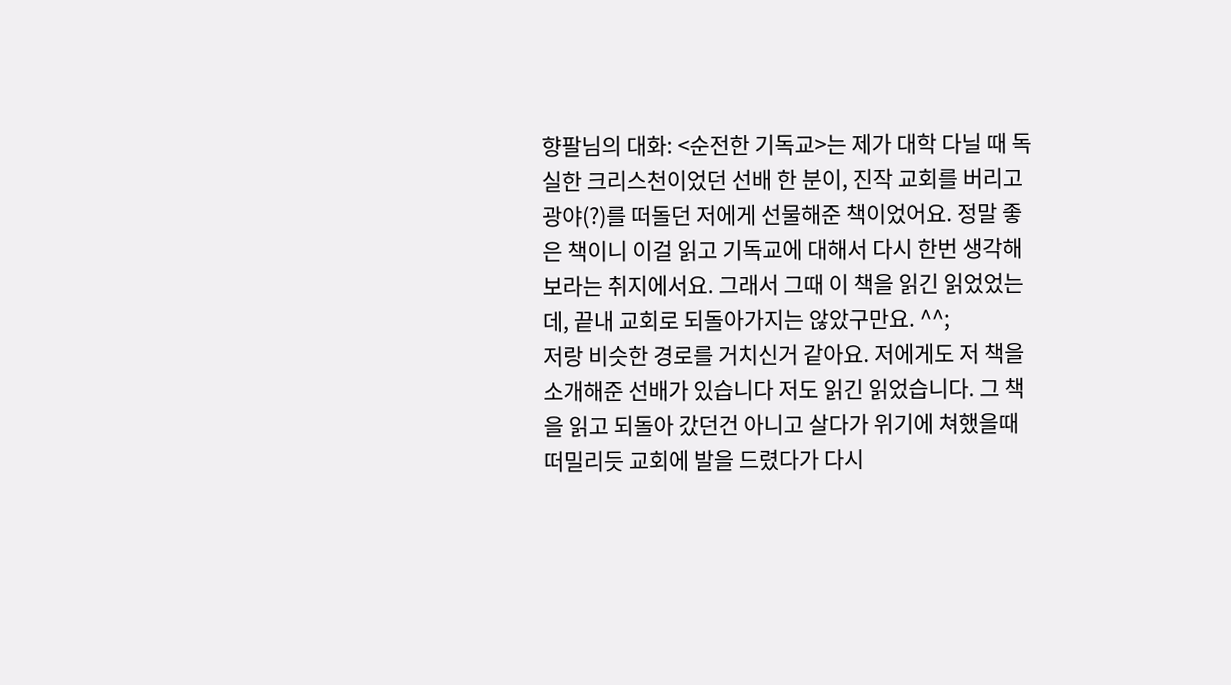향팔님의 대화: <순전한 기독교>는 제가 대학 다닐 때 독실한 크리스천이었던 선배 한 분이, 진작 교회를 버리고 광야(?)를 떠돌던 저에게 선물해준 책이었어요. 정말 좋은 책이니 이걸 읽고 기독교에 대해서 다시 한번 생각해보라는 취지에서요. 그래서 그때 이 책을 읽긴 읽었었는데, 끝내 교회로 되돌아가지는 않았구만요. ^^;
저랑 비슷한 경로를 거치신거 같아요. 저에게도 저 책을 소개해준 선배가 있습니다 저도 읽긴 읽었습니다. 그 책을 읽고 되돌아 갔던건 아니고 살다가 위기에 쳐했을때 떠밀리듯 교회에 발을 드렸다가 다시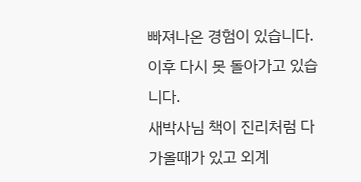빠져나온 경험이 있습니다. 이후 다시 못 돌아가고 있습니다.
새박사님 책이 진리처럼 다가올때가 있고 외계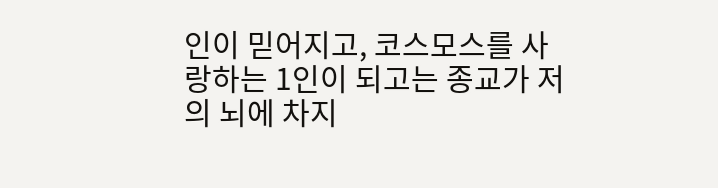인이 믿어지고, 코스모스를 사랑하는 1인이 되고는 종교가 저의 뇌에 차지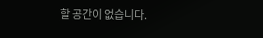할 공간이 없습니다.